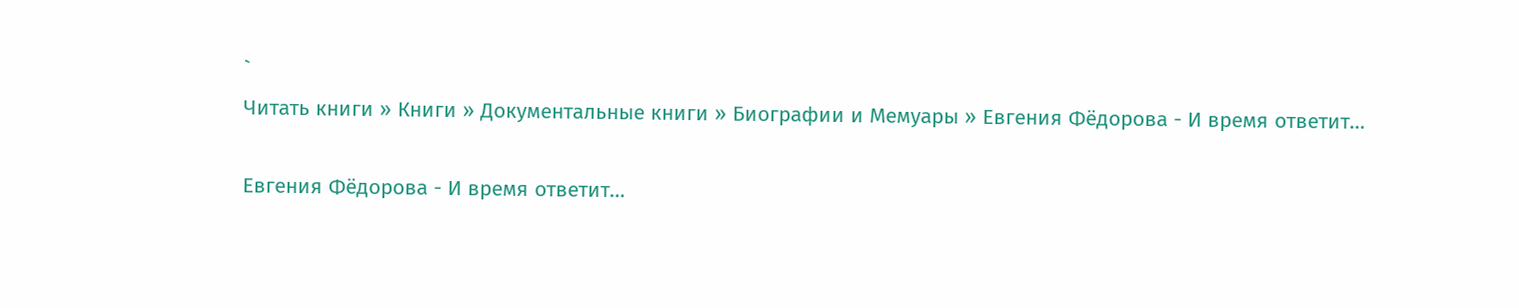`
Читать книги » Книги » Документальные книги » Биографии и Мемуары » Евгения Фёдорова - И время ответит…

Евгения Фёдорова - И время ответит…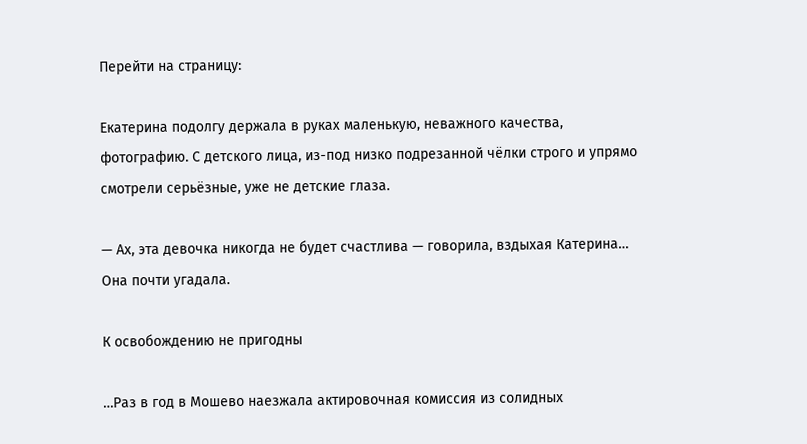Перейти на страницу:

Екатерина подолгу держала в руках маленькую, неважного качества, фотографию. С детского лица, из-под низко подрезанной чёлки строго и упрямо смотрели серьёзные, уже не детские глаза.

— Ах, эта девочка никогда не будет счастлива — говорила, вздыхая Катерина… Она почти угадала.

К освобождению не пригодны

…Раз в год в Мошево наезжала актировочная комиссия из солидных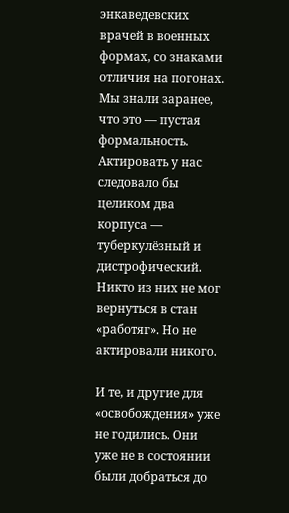энкаведевских врачей в военных формах, со знаками отличия на погонах. Мы знали заранее, что это — пустая формальность. Актировать у нас следовало бы целиком два корпуса — туберкулёзный и дистрофический. Никто из них не мог вернуться в стан «работяг». Но не актировали никого.

И те, и другие для «освобождения» уже не годились. Они уже не в состоянии были добраться до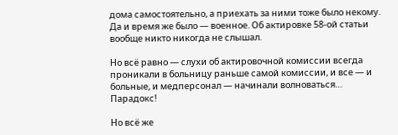дома самостоятельно, а приехать за ними тоже было некому. Да и время же было — военное. Об актировке 58-ой статьи вообще никто никогда не слышал.

Но всё равно — слухи об актировочной комиссии всегда проникали в больницу раньше самой комиссии, и все — и больные, и медперсонал — начинали волноваться… Парадокс!

Но всё же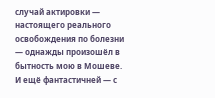случай актировки — настоящего реального освобождения по болезни — однажды произошёл в бытность мою в Мошеве. И ещё фантастичней — с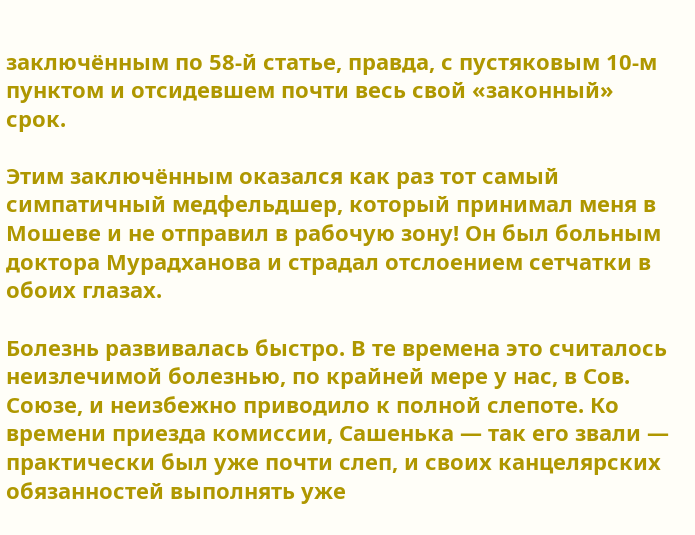заключённым по 58-й статье, правда, с пустяковым 10-м пунктом и отсидевшем почти весь свой «законный» срок.

Этим заключённым оказался как раз тот самый симпатичный медфельдшер, который принимал меня в Мошеве и не отправил в рабочую зону! Он был больным доктора Мурадханова и страдал отслоением сетчатки в обоих глазах.

Болезнь развивалась быстро. В те времена это считалось неизлечимой болезнью, по крайней мере у нас, в Сов. Союзе, и неизбежно приводило к полной слепоте. Ко времени приезда комиссии, Сашенька — так его звали — практически был уже почти слеп, и своих канцелярских обязанностей выполнять уже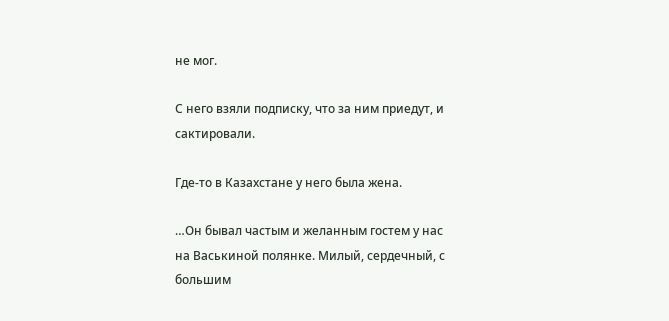не мог.

С него взяли подписку, что за ним приедут, и сактировали.

Где-то в Казахстане у него была жена.

…Он бывал частым и желанным гостем у нас на Васькиной полянке. Милый, сердечный, с большим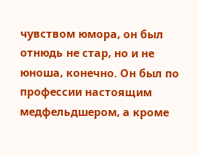чувством юмора, он был отнюдь не стар, но и не юноша, конечно. Он был по профессии настоящим медфельдшером, а кроме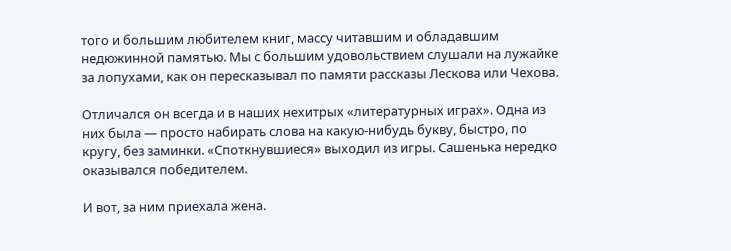того и большим любителем книг, массу читавшим и обладавшим недюжинной памятью. Мы с большим удовольствием слушали на лужайке за лопухами, как он пересказывал по памяти рассказы Лескова или Чехова.

Отличался он всегда и в наших нехитрых «литературных играх». Одна из них была — просто набирать слова на какую-нибудь букву, быстро, по кругу, без заминки. «Споткнувшиеся» выходил из игры. Сашенька нередко оказывался победителем.

И вот, за ним приехала жена.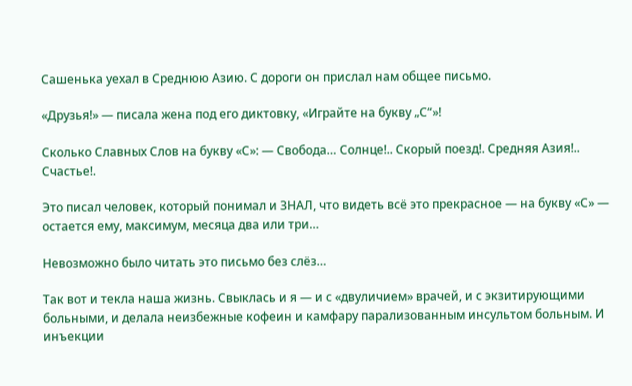Сашенька уехал в Среднюю Азию. С дороги он прислал нам общее письмо.

«Друзья!» — писала жена под его диктовку, «Играйте на букву „С“»!

Сколько Славных Слов на букву «С»: — Свобода… Солнце!.. Скорый поезд!. Средняя Азия!.. Счастье!.

Это писал человек, который понимал и ЗНАЛ, что видеть всё это прекрасное — на букву «С» — остается ему, максимум, месяца два или три…

Невозможно было читать это письмо без слёз…

Так вот и текла наша жизнь. Свыклась и я — и с «двуличием» врачей, и с экзитирующими больными, и делала неизбежные кофеин и камфару парализованным инсультом больным. И инъекции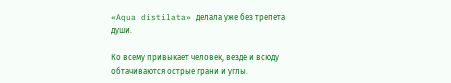«Aqua distilata» делала уже без трепета души.

Ко всему привыкает человек, везде и всюду обтачиваются острые грани и углы.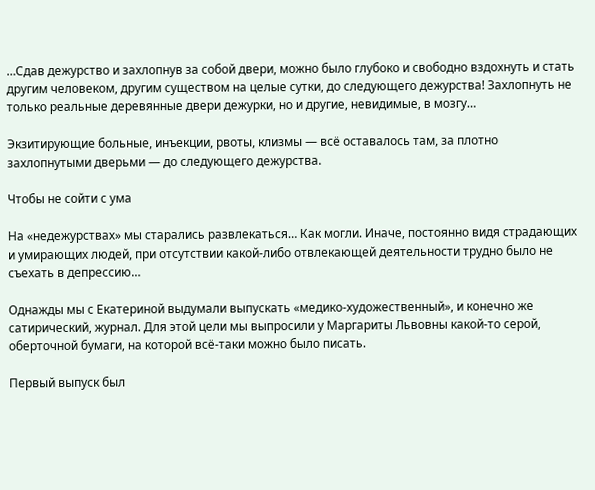…Сдав дежурство и захлопнув за собой двери, можно было глубоко и свободно вздохнуть и стать другим человеком, другим существом на целые сутки, до следующего дежурства! Захлопнуть не только реальные деревянные двери дежурки, но и другие, невидимые, в мозгу…

Экзитирующие больные, инъекции, рвоты, клизмы — всё оставалось там, за плотно захлопнутыми дверьми — до следующего дежурства.

Чтобы не сойти с ума

На «недежурствах» мы старались развлекаться… Как могли. Иначе, постоянно видя страдающих и умирающих людей, при отсутствии какой-либо отвлекающей деятельности трудно было не съехать в депрессию…

Однажды мы с Екатериной выдумали выпускать «медико-художественный», и конечно же сатирический, журнал. Для этой цели мы выпросили у Маргариты Львовны какой-то серой, оберточной бумаги, на которой всё-таки можно было писать.

Первый выпуск был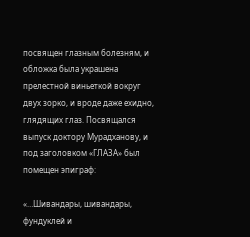посвящен глазным болезням, и обложка была украшена прелестной виньеткой вокруг двух зорко, и вроде даже ехидно, глядящих глаз. Посвящался выпуск доктору Мурадханову, и под заголовком «ГЛАЗА» был помещен эпиграф:

«…Шивандары, шивандары, фундуклей и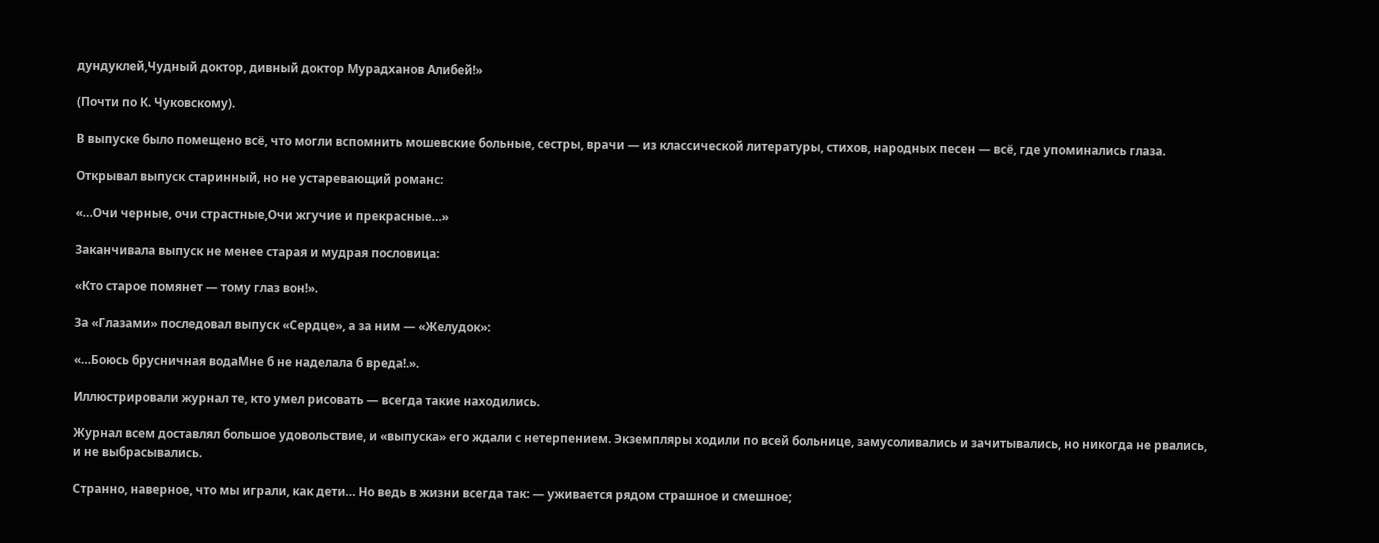дундуклей,Чудный доктор, дивный доктор Мурадханов Алибей!»

(Почти по К. Чуковскому).

В выпуске было помещено всё, что могли вспомнить мошевские больные, сестры, врачи — из классической литературы, стихов, народных песен — всё, где упоминались глаза.

Открывал выпуск старинный, но не устаревающий романс:

«…Очи черные, очи страстные,Очи жгучие и прекрасные…»

Заканчивала выпуск не менее старая и мудрая пословица:

«Кто старое помянет — тому глаз вон!».

За «Глазами» последовал выпуск «Сердце», а за ним — «Желудок»:

«…Боюсь брусничная водаМне б не наделала б вреда!.».

Иллюстрировали журнал те, кто умел рисовать — всегда такие находились.

Журнал всем доставлял большое удовольствие, и «выпуска» его ждали с нетерпением. Экземпляры ходили по всей больнице, замусоливались и зачитывались, но никогда не рвались, и не выбрасывались.

Странно, наверное, что мы играли, как дети… Но ведь в жизни всегда так: — уживается рядом страшное и смешное;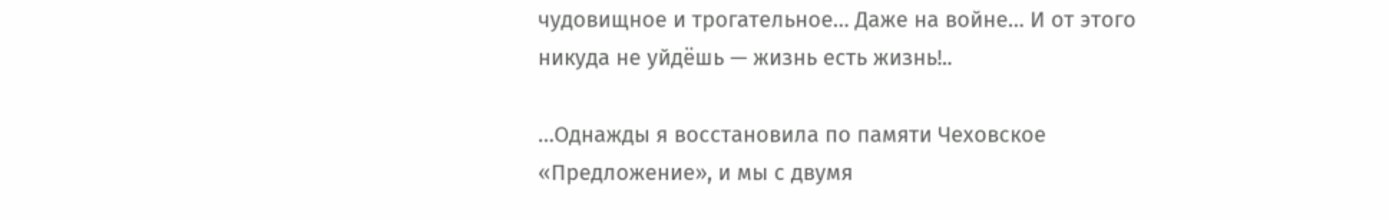чудовищное и трогательное… Даже на войне… И от этого никуда не уйдёшь — жизнь есть жизнь!..

…Однажды я восстановила по памяти Чеховское «Предложение», и мы с двумя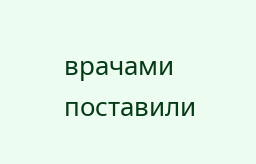врачами поставили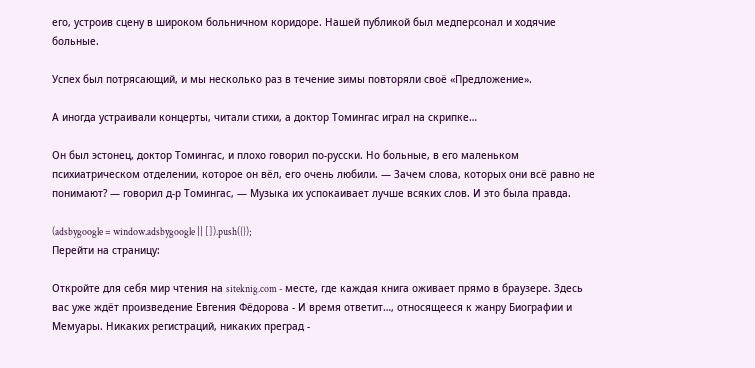его, устроив сцену в широком больничном коридоре. Нашей публикой был медперсонал и ходячие больные.

Успех был потрясающий, и мы несколько раз в течение зимы повторяли своё «Предложение».

А иногда устраивали концерты, читали стихи, а доктор Томингас играл на скрипке…

Он был эстонец, доктор Томингас, и плохо говорил по-русски. Но больные, в его маленьком психиатрическом отделении, которое он вёл, его очень любили. — Зачем слова, которых они всё равно не понимают? — говорил д-р Томингас, — Музыка их успокаивает лучше всяких слов. И это была правда.

(adsbygoogle = window.adsbygoogle || []).push({});
Перейти на страницу:

Откройте для себя мир чтения на siteknig.com - месте, где каждая книга оживает прямо в браузере. Здесь вас уже ждёт произведение Евгения Фёдорова - И время ответит…, относящееся к жанру Биографии и Мемуары. Никаких регистраций, никаких преград -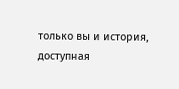только вы и история, доступная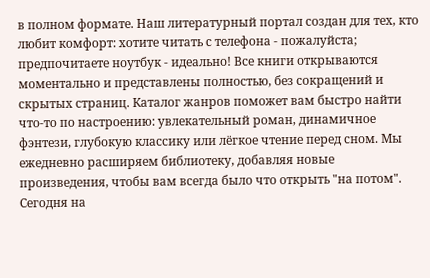в полном формате. Наш литературный портал создан для тех, кто любит комфорт: хотите читать с телефона - пожалуйста; предпочитаете ноутбук - идеально! Все книги открываются моментально и представлены полностью, без сокращений и скрытых страниц. Каталог жанров поможет вам быстро найти что-то по настроению: увлекательный роман, динамичное фэнтези, глубокую классику или лёгкое чтение перед сном. Мы ежедневно расширяем библиотеку, добавляя новые произведения, чтобы вам всегда было что открыть "на потом". Сегодня на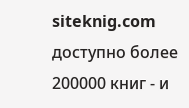siteknig.com доступно более 200000 книг - и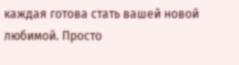каждая готова стать вашей новой любимой. Просто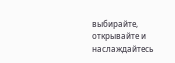выбирайте, открывайте и наслаждайтесь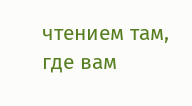чтением там, где вам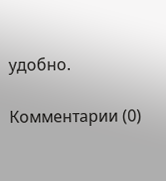удобно.

Комментарии (0)